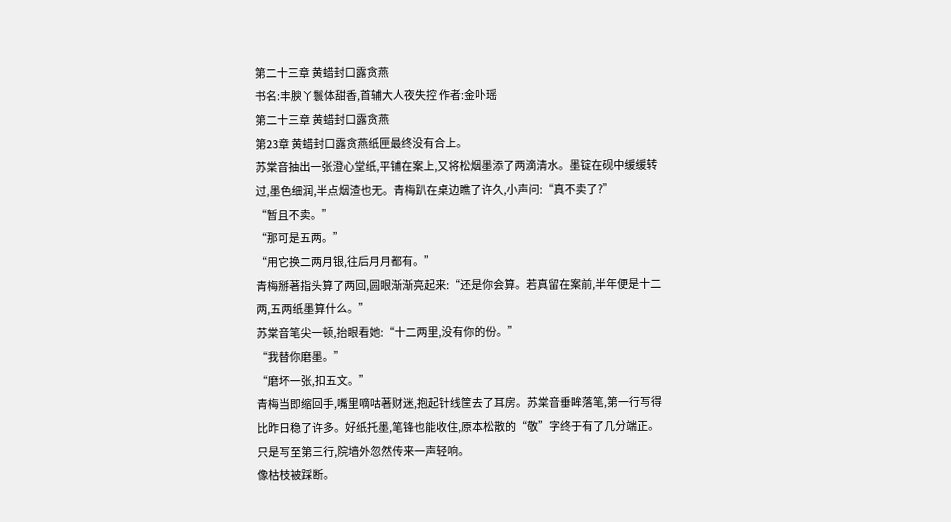第二十三章 黄蜡封口露贪燕
书名:丰腴丫鬟体甜香,首辅大人夜失控 作者:金卟瑶
第二十三章 黄蜡封口露贪燕
第23章 黄蜡封口露贪燕纸匣最终没有合上。
苏棠音抽出一张澄心堂纸,平铺在案上,又将松烟墨添了两滴清水。墨锭在砚中缓缓转过,墨色细润,半点烟渣也无。青梅趴在桌边瞧了许久,小声问:“真不卖了?”
“暂且不卖。”
“那可是五两。”
“用它换二两月银,往后月月都有。”
青梅掰著指头算了两回,圆眼渐渐亮起来:“还是你会算。若真留在案前,半年便是十二两,五两纸墨算什么。”
苏棠音笔尖一顿,抬眼看她:“十二两里,没有你的份。”
“我替你磨墨。”
“磨坏一张,扣五文。”
青梅当即缩回手,嘴里嘀咕著财迷,抱起针线筐去了耳房。苏棠音垂眸落笔,第一行写得比昨日稳了许多。好纸托墨,笔锋也能收住,原本松散的“敬”字终于有了几分端正。
只是写至第三行,院墙外忽然传来一声轻响。
像枯枝被踩断。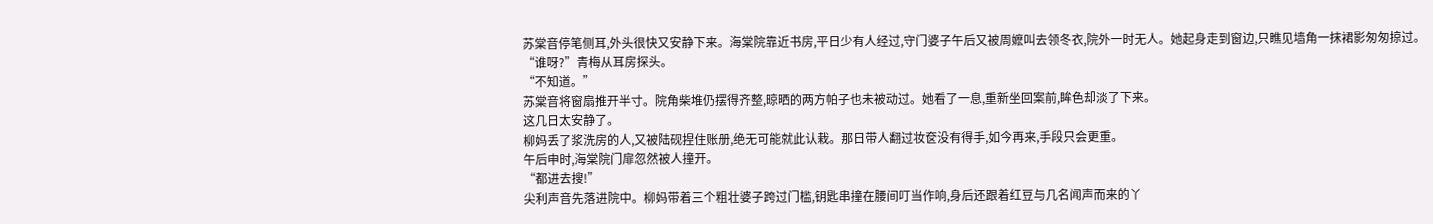苏棠音停笔侧耳,外头很快又安静下来。海棠院靠近书房,平日少有人经过,守门婆子午后又被周嬷叫去领冬衣,院外一时无人。她起身走到窗边,只瞧见墙角一抹裙影匆匆掠过。
“谁呀?”青梅从耳房探头。
“不知道。”
苏棠音将窗扇推开半寸。院角柴堆仍摆得齐整,晾晒的两方帕子也未被动过。她看了一息,重新坐回案前,眸色却淡了下来。
这几日太安静了。
柳妈丢了浆洗房的人,又被陆砚捏住账册,绝无可能就此认栽。那日带人翻过妆奁没有得手,如今再来,手段只会更重。
午后申时,海棠院门扉忽然被人撞开。
“都进去搜!”
尖利声音先落进院中。柳妈带着三个粗壮婆子跨过门槛,钥匙串撞在腰间叮当作响,身后还跟着红豆与几名闻声而来的丫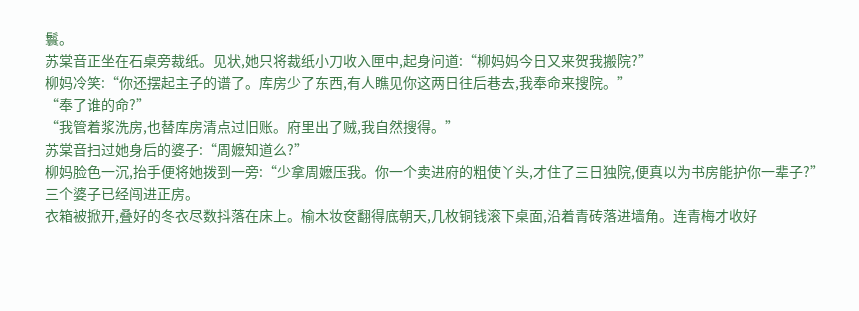鬟。
苏棠音正坐在石桌旁裁纸。见状,她只将裁纸小刀收入匣中,起身问道:“柳妈妈今日又来贺我搬院?”
柳妈冷笑:“你还摆起主子的谱了。库房少了东西,有人瞧见你这两日往后巷去,我奉命来搜院。”
“奉了谁的命?”
“我管着浆洗房,也替库房清点过旧账。府里出了贼,我自然搜得。”
苏棠音扫过她身后的婆子:“周嬷知道么?”
柳妈脸色一沉,抬手便将她拨到一旁:“少拿周嬷压我。你一个卖进府的粗使丫头,才住了三日独院,便真以为书房能护你一辈子?”
三个婆子已经闯进正房。
衣箱被掀开,叠好的冬衣尽数抖落在床上。榆木妆奁翻得底朝天,几枚铜钱滚下桌面,沿着青砖落进墙角。连青梅才收好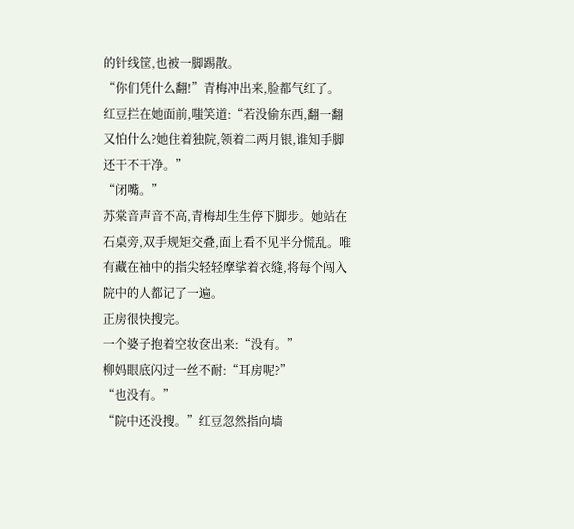的针线筐,也被一脚踢散。
“你们凭什么翻!”青梅冲出来,脸都气红了。
红豆拦在她面前,嗤笑道:“若没偷东西,翻一翻又怕什么?她住着独院,领着二两月银,谁知手脚还干不干净。”
“闭嘴。”
苏棠音声音不高,青梅却生生停下脚步。她站在石桌旁,双手规矩交叠,面上看不见半分慌乱。唯有藏在袖中的指尖轻轻摩挲着衣缝,将每个闯入院中的人都记了一遍。
正房很快搜完。
一个婆子抱着空妆奁出来:“没有。”
柳妈眼底闪过一丝不耐:“耳房呢?”
“也没有。”
“院中还没搜。”红豆忽然指向墙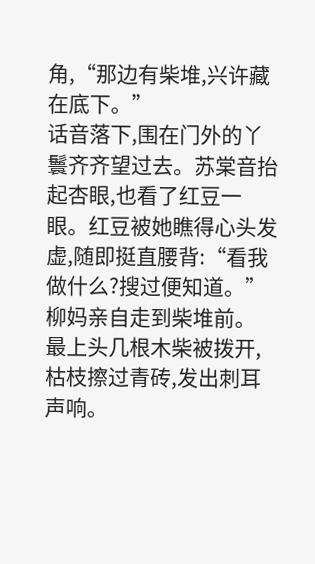角,“那边有柴堆,兴许藏在底下。”
话音落下,围在门外的丫鬟齐齐望过去。苏棠音抬起杏眼,也看了红豆一眼。红豆被她瞧得心头发虚,随即挺直腰背:“看我做什么?搜过便知道。”
柳妈亲自走到柴堆前。
最上头几根木柴被拨开,枯枝擦过青砖,发出刺耳声响。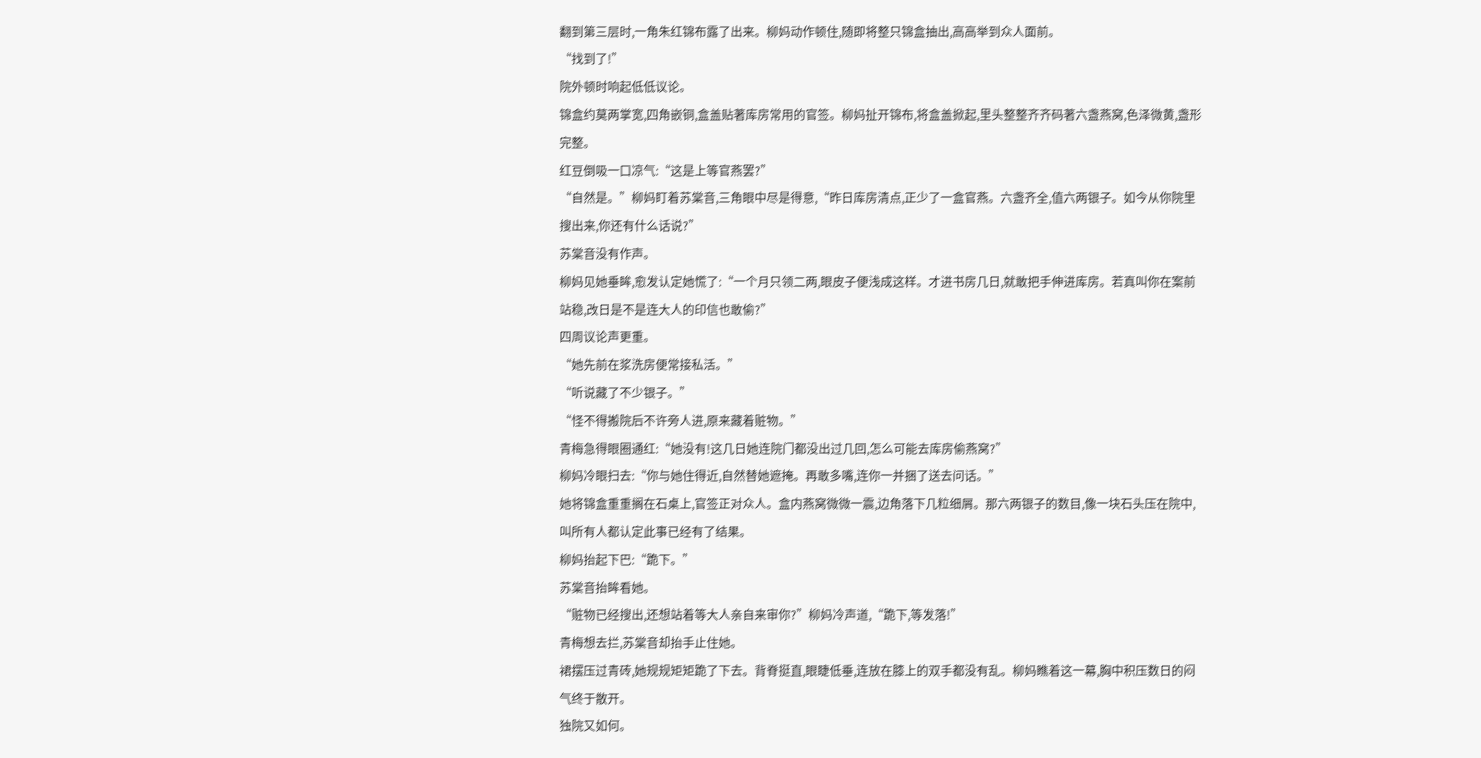翻到第三层时,一角朱红锦布露了出来。柳妈动作顿住,随即将整只锦盒抽出,高高举到众人面前。
“找到了!”
院外顿时响起低低议论。
锦盒约莫两掌宽,四角嵌铜,盒盖贴著库房常用的官签。柳妈扯开锦布,将盒盖掀起,里头整整齐齐码著六盏燕窝,色泽微黄,盏形完整。
红豆倒吸一口凉气:“这是上等官燕罢?”
“自然是。”柳妈盯着苏棠音,三角眼中尽是得意,“昨日库房清点,正少了一盒官燕。六盏齐全,值六两银子。如今从你院里搜出来,你还有什么话说?”
苏棠音没有作声。
柳妈见她垂眸,愈发认定她慌了:“一个月只领二两,眼皮子便浅成这样。才进书房几日,就敢把手伸进库房。若真叫你在案前站稳,改日是不是连大人的印信也敢偷?”
四周议论声更重。
“她先前在浆洗房便常接私活。”
“听说藏了不少银子。”
“怪不得搬院后不许旁人进,原来藏着赃物。”
青梅急得眼圈通红:“她没有!这几日她连院门都没出过几回,怎么可能去库房偷燕窝?”
柳妈冷眼扫去:“你与她住得近,自然替她遮掩。再敢多嘴,连你一并捆了送去问话。”
她将锦盒重重搁在石桌上,官签正对众人。盒内燕窝微微一震,边角落下几粒细屑。那六两银子的数目,像一块石头压在院中,叫所有人都认定此事已经有了结果。
柳妈抬起下巴:“跪下。”
苏棠音抬眸看她。
“赃物已经搜出,还想站着等大人亲自来审你?”柳妈冷声道,“跪下,等发落!”
青梅想去拦,苏棠音却抬手止住她。
裙摆压过青砖,她规规矩矩跪了下去。背脊挺直,眼睫低垂,连放在膝上的双手都没有乱。柳妈瞧着这一幕,胸中积压数日的闷气终于散开。
独院又如何。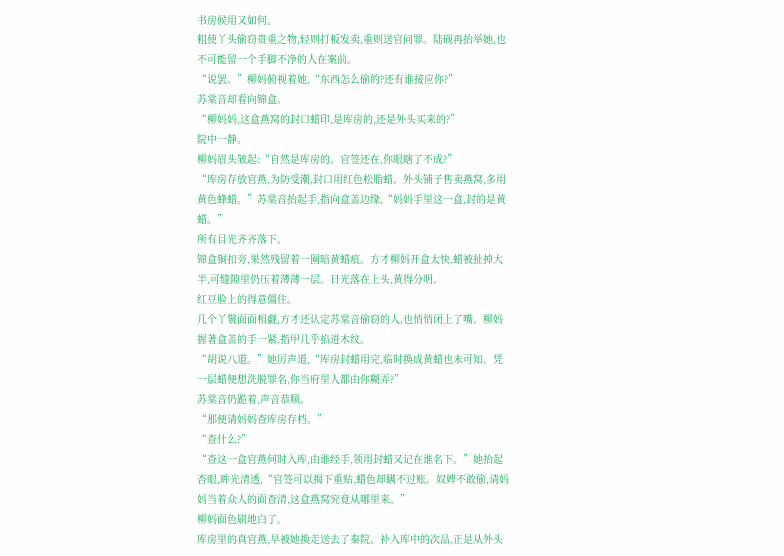书房候用又如何。
粗使丫头偷窃贵重之物,轻则打板发卖,重则送官问罪。陆砚再抬举她,也不可能留一个手脚不净的人在案前。
“说罢。”柳妈俯视着她,“东西怎么偷的?还有谁接应你?”
苏棠音却看向锦盒。
“柳妈妈,这盒燕窝的封口蜡印,是库房的,还是外头买来的?”
院中一静。
柳妈眉头皱起:“自然是库房的。官签还在,你眼瞎了不成?”
“库房存放官燕,为防受潮,封口用红色松脂蜡。外头铺子售卖燕窝,多用黄色蜂蜡。”苏棠音抬起手,指向盒盖边缘,“妈妈手里这一盒,封的是黄蜡。”
所有目光齐齐落下。
锦盒铜扣旁,果然残留着一圈暗黄蜡痕。方才柳妈开盒太快,蜡被扯掉大半,可缝隙里仍压着薄薄一层。日光落在上头,黄得分明。
红豆脸上的得意僵住。
几个丫鬟面面相觑,方才还认定苏棠音偷窃的人,也悄悄闭上了嘴。柳妈握著盒盖的手一紧,指甲几乎掐进木纹。
“胡说八道。”她厉声道,“库房封蜡用完,临时换成黄蜡也未可知。凭一层蜡便想洗脱罪名,你当府里人都由你糊弄?”
苏棠音仍跪着,声音恭顺。
“那便请妈妈查库房存档。”
“查什么?”
“查这一盒官燕何时入库,由谁经手,领用封蜡又记在谁名下。”她抬起杏眼,眸光清透,“官签可以揭下重贴,蜡色却瞒不过账。奴婢不敢偷,请妈妈当着众人的面查清,这盒燕窝究竟从哪里来。”
柳妈面色刷地白了。
库房里的真官燕,早被她换走送去了秦院。补入库中的次品,正是从外头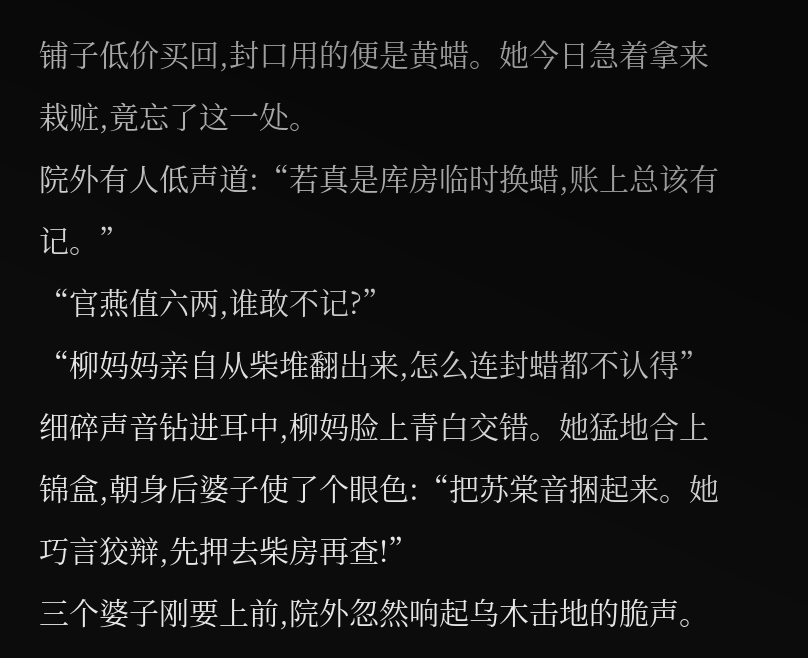铺子低价买回,封口用的便是黄蜡。她今日急着拿来栽赃,竟忘了这一处。
院外有人低声道:“若真是库房临时换蜡,账上总该有记。”
“官燕值六两,谁敢不记?”
“柳妈妈亲自从柴堆翻出来,怎么连封蜡都不认得”
细碎声音钻进耳中,柳妈脸上青白交错。她猛地合上锦盒,朝身后婆子使了个眼色:“把苏棠音捆起来。她巧言狡辩,先押去柴房再查!”
三个婆子刚要上前,院外忽然响起乌木击地的脆声。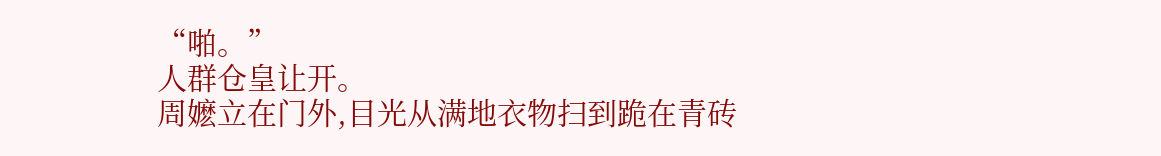“啪。”
人群仓皇让开。
周嬷立在门外,目光从满地衣物扫到跪在青砖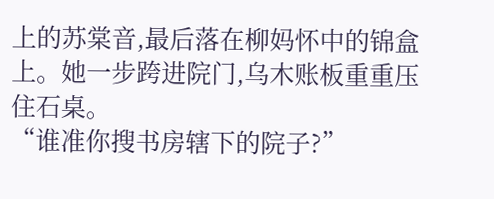上的苏棠音,最后落在柳妈怀中的锦盒上。她一步跨进院门,乌木账板重重压住石桌。
“谁准你搜书房辖下的院子?”